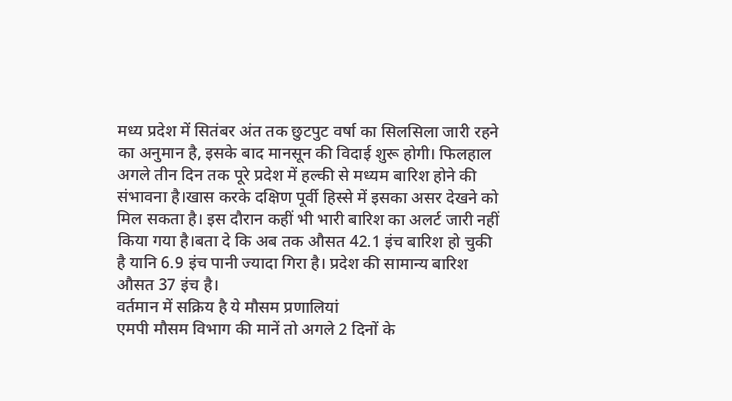मध्य प्रदेश में सितंबर अंत तक छुटपुट वर्षा का सिलसिला जारी रहने का अनुमान है, इसके बाद मानसून की विदाई शुरू होगी। फिलहाल अगले तीन दिन तक पूरे प्रदेश में हल्की से मध्यम बारिश होने की संभावना है।खास करके दक्षिण पूर्वी हिस्से में इसका असर देखने को मिल सकता है। इस दौरान कहीं भी भारी बारिश का अलर्ट जारी नहीं किया गया है।बता दे कि अब तक औसत 42.1 इंच बारिश हो चुकी है यानि 6.9 इंच पानी ज्यादा गिरा है। प्रदेश की सामान्य बारिश औसत 37 इंच है।
वर्तमान में सक्रिय है ये मौसम प्रणालियां
एमपी मौसम विभाग की मानें तो अगले 2 दिनों के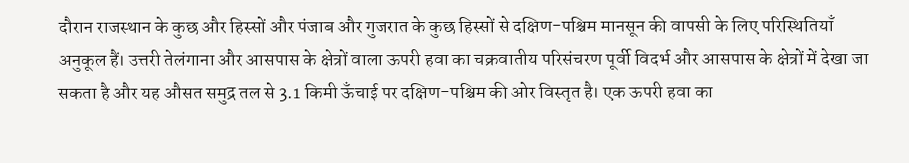दौरान राजस्थान के कुछ और हिस्सों और पंजाब और गुजरात के कुछ हिस्सों से दक्षिण-पश्चिम मानसून की वापसी के लिए परिस्थितियाँ अनुकूल हैं। उत्तरी तेलंगाना और आसपास के क्षेत्रों वाला ऊपरी हवा का चक्रवातीय परिसंचरण पूर्वी विदर्भ और आसपास के क्षेत्रों में देखा जा सकता है और यह औसत समुद्र तल से 3.1 किमी ऊँचाई पर दक्षिण-पश्चिम की ओर विस्तृत है। एक ऊपरी हवा का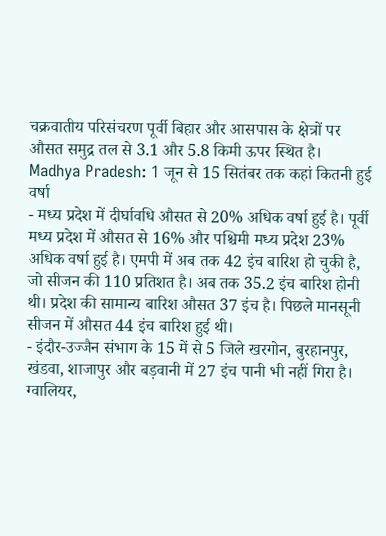चक्रवातीय परिसंचरण पूर्वी बिहार और आसपास के क्षेत्रों पर औसत समुद्र तल से 3.1 और 5.8 किमी ऊपर स्थित है।
Madhya Pradesh: 1 जून से 15 सितंबर तक कहां कितनी हुई वर्षा
- मध्य प्रदेश में दीर्घावधि औसत से 20% अधिक वर्षा हुई है। पूर्वी मध्य प्रदेश में औसत से 16% और पश्चिमी मध्य प्रदेश 23% अधिक वर्षा हुई है। एमपी में अब तक 42 इंच बारिश हो चुकी है, जो सीजन की 110 प्रतिशत है। अब तक 35.2 इंच बारिश होनी थी। प्रदेश की सामान्य बारिश औसत 37 इंच है। पिछले मानसूनी सीजन में औसत 44 इंच बारिश हुई थी।
- इंदौर-उज्जैन संभाग के 15 में से 5 जिले खरगोन, बुरहानपुर, खंडवा, शाजापुर और बड़वानी में 27 इंच पानी भी नहीं गिरा है। ग्वालियर,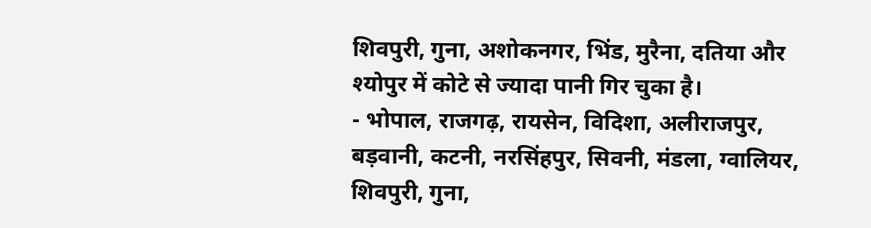शिवपुरी, गुना, अशोकनगर, भिंड, मुरैना, दतिया और श्योपुर में कोटे से ज्यादा पानी गिर चुका है।
- भोपाल, राजगढ़, रायसेन, विदिशा, अलीराजपुर, बड़वानी, कटनी, नरसिंहपुर, सिवनी, मंडला, ग्वालियर, शिवपुरी, गुना,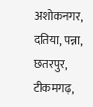अशोकनगर, दतिया, पन्ना, छतरपुर, टीकमगढ़,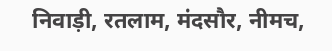निवाड़ी, रतलाम, मंदसौर, नीमच,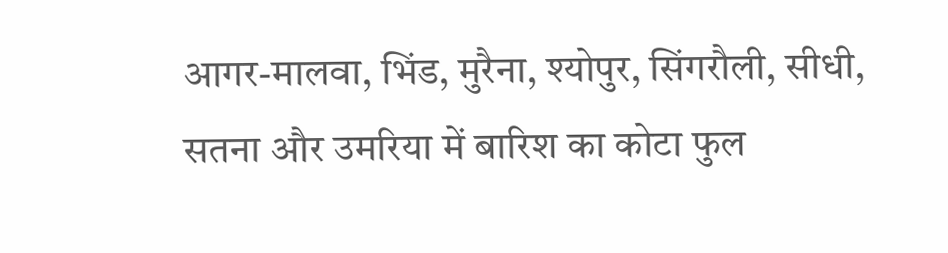आगर-मालवा, भिंड, मुरैना, श्योपुर, सिंगरौली, सीधी, सतना और उमरिया में बारिश का कोटा फुल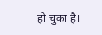हो चुका है।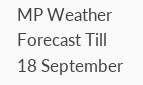MP Weather Forecast Till 18 September